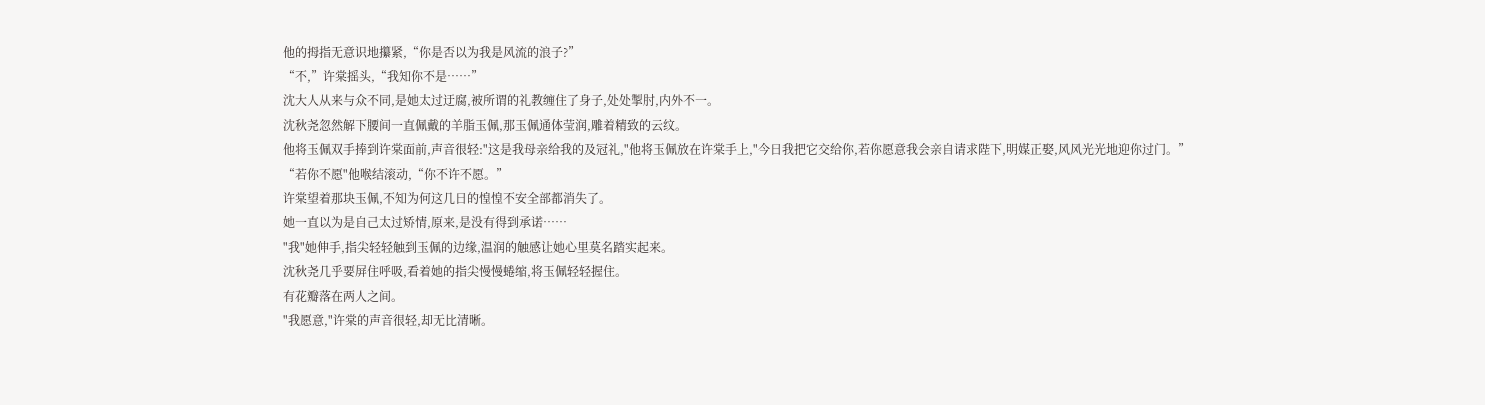他的拇指无意识地攥紧,“你是否以为我是风流的浪子?”
“不,”许棠摇头,“我知你不是……”
沈大人从来与众不同,是她太过迂腐,被所谓的礼教缠住了身子,处处掣肘,内外不一。
沈秋尧忽然解下腰间一直佩戴的羊脂玉佩,那玉佩通体莹润,雕着精致的云纹。
他将玉佩双手捧到许棠面前,声音很轻:"这是我母亲给我的及冠礼,"他将玉佩放在许棠手上,"今日我把它交给你,若你愿意我会亲自请求陛下,明媒正娶,风风光光地迎你过门。”
“若你不愿"他喉结滚动,“你不许不愿。”
许棠望着那块玉佩,不知为何这几日的惶惶不安全部都消失了。
她一直以为是自己太过矫情,原来,是没有得到承诺……
"我"她伸手,指尖轻轻触到玉佩的边缘,温润的触感让她心里莫名踏实起来。
沈秋尧几乎要屏住呼吸,看着她的指尖慢慢蜷缩,将玉佩轻轻握住。
有花瓣落在两人之间。
"我愿意,"许棠的声音很轻,却无比清晰。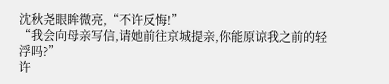沈秋尧眼眸微亮,“不许反悔!”
“我会向母亲写信,请她前往京城提亲,你能原谅我之前的轻浮吗?”
许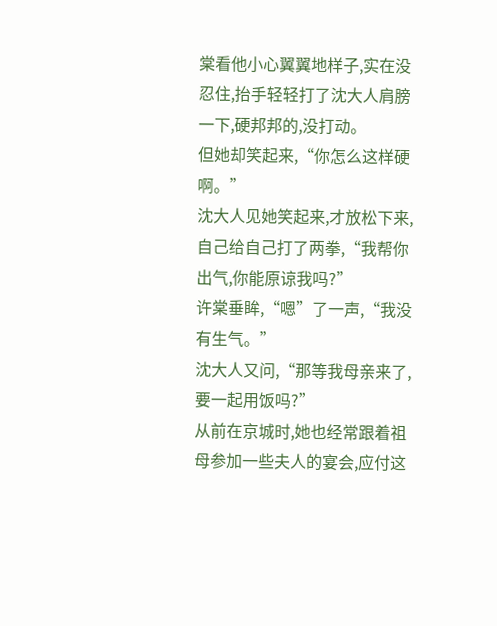棠看他小心翼翼地样子,实在没忍住,抬手轻轻打了沈大人肩膀一下,硬邦邦的,没打动。
但她却笑起来,“你怎么这样硬啊。”
沈大人见她笑起来,才放松下来,自己给自己打了两拳,“我帮你出气,你能原谅我吗?”
许棠垂眸,“嗯”了一声,“我没有生气。”
沈大人又问,“那等我母亲来了,要一起用饭吗?”
从前在京城时,她也经常跟着祖母参加一些夫人的宴会,应付这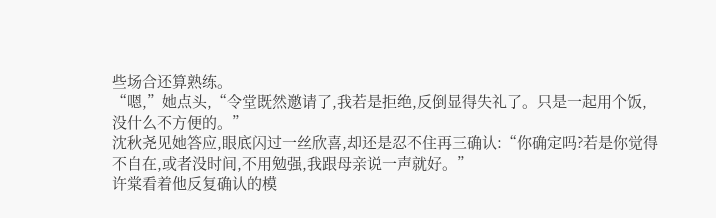些场合还算熟练。
“嗯,”她点头,“令堂既然邀请了,我若是拒绝,反倒显得失礼了。只是一起用个饭,没什么不方便的。”
沈秋尧见她答应,眼底闪过一丝欣喜,却还是忍不住再三确认:“你确定吗?若是你觉得不自在,或者没时间,不用勉强,我跟母亲说一声就好。”
许棠看着他反复确认的模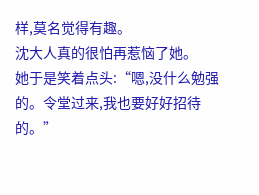样,莫名觉得有趣。
沈大人真的很怕再惹恼了她。
她于是笑着点头:“嗯,没什么勉强的。令堂过来,我也要好好招待的。”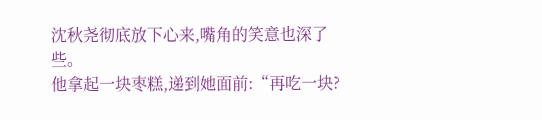沈秋尧彻底放下心来,嘴角的笑意也深了些。
他拿起一块枣糕,递到她面前:“再吃一块?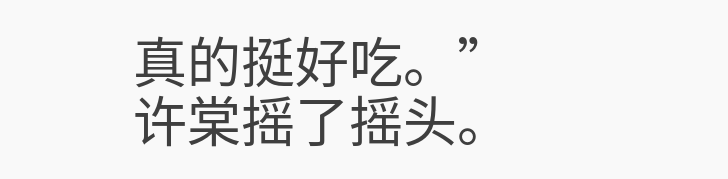真的挺好吃。”
许棠摇了摇头。